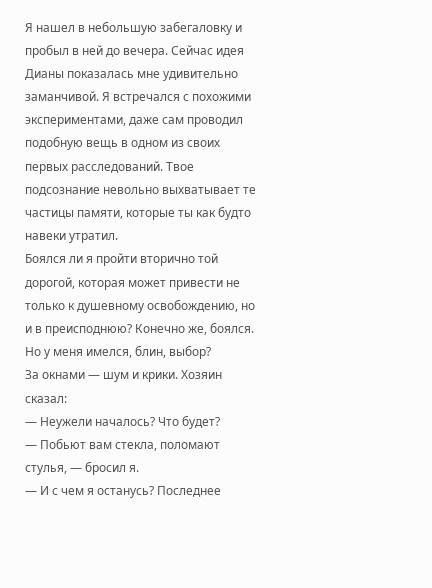Я нашел в небольшую забегаловку и пробыл в ней до вечера. Сейчас идея Дианы показалась мне удивительно заманчивой. Я встречался с похожими экспериментами, даже сам проводил подобную вещь в одном из своих первых расследований. Твое подсознание невольно выхватывает те частицы памяти, которые ты как будто навеки утратил.
Боялся ли я пройти вторично той дорогой, которая может привести не только к душевному освобождению, но и в преисподнюю? Конечно же, боялся. Но у меня имелся, блин, выбор?
За окнами — шум и крики. Хозяин сказал:
— Неужели началось? Что будет?
— Побьют вам стекла, поломают стулья, — бросил я.
— И с чем я останусь? Последнее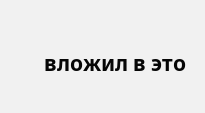вложил в это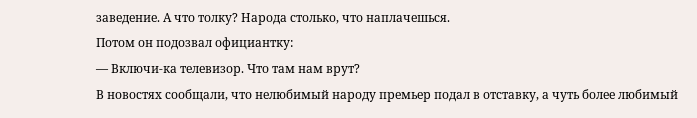заведение. А что толку? Народа столько, что наплачешься.
Потом он подозвал официантку:
— Включи-ка телевизор. Что там нам врут?
В новостях сообщали, что нелюбимый народу премьер подал в отставку, а чуть более любимый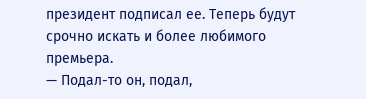президент подписал ее. Теперь будут срочно искать и более любимого премьера.
— Подал-то он, подал,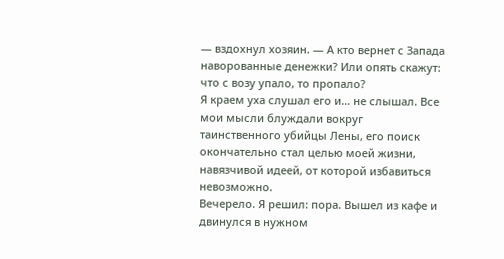— вздохнул хозяин. — А кто вернет с Запада наворованные денежки? Или опять скажут: что с возу упало, то пропало?
Я краем уха слушал его и… не слышал. Все мои мысли блуждали вокруг таинственного убийцы Лены, его поиск окончательно стал целью моей жизни, навязчивой идеей, от которой избавиться невозможно.
Вечерело. Я решил: пора. Вышел из кафе и двинулся в нужном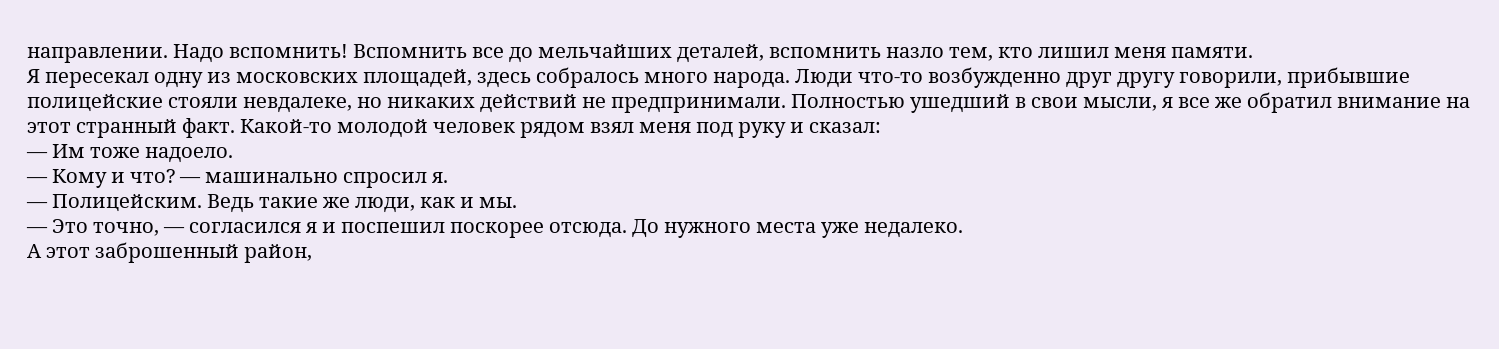направлении. Надо вспомнить! Вспомнить все до мельчайших деталей, вспомнить назло тем, кто лишил меня памяти.
Я пересекал одну из московских площадей, здесь собралось много народа. Люди что-то возбужденно друг другу говорили, прибывшие полицейские стояли невдалеке, но никаких действий не предпринимали. Полностью ушедший в свои мысли, я все же обратил внимание на этот странный факт. Какой-то молодой человек рядом взял меня под руку и сказал:
— Им тоже надоело.
— Кому и что? — машинально спросил я.
— Полицейским. Ведь такие же люди, как и мы.
— Это точно, — согласился я и поспешил поскорее отсюда. До нужного места уже недалеко.
А этот заброшенный район,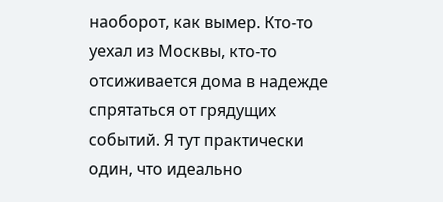наоборот, как вымер. Кто-то уехал из Москвы, кто-то отсиживается дома в надежде спрятаться от грядущих событий. Я тут практически один, что идеально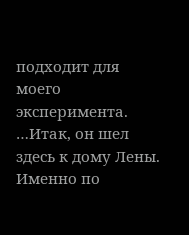подходит для моего эксперимента.
…Итак, он шел здесь к дому Лены. Именно по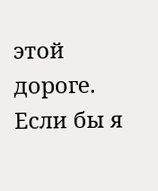этой дороге. Если бы я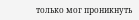только мог проникнуть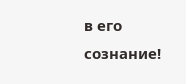в его сознание!